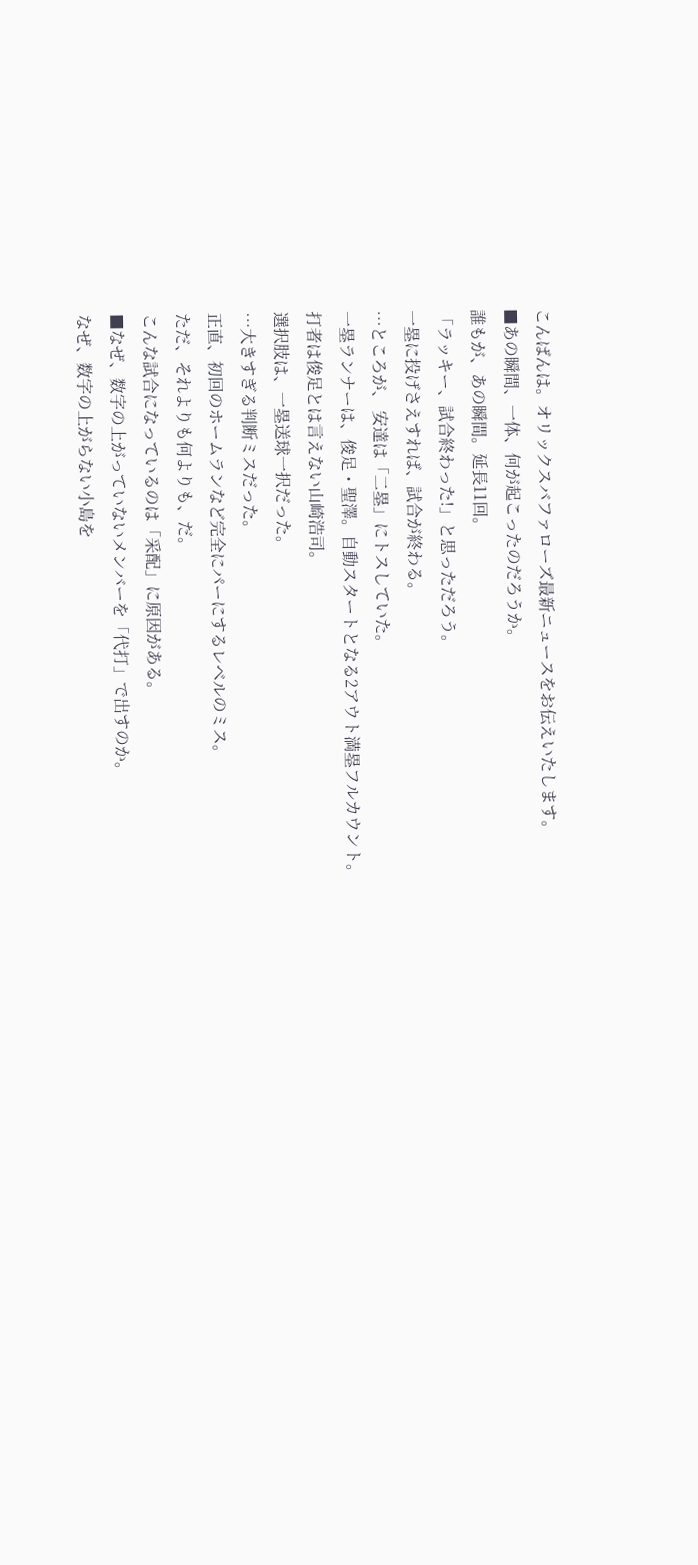こんばんは。オリックスバファローズ最新ニュースをお伝えいたします。
■あの瞬間、一体、何が起こったのだろうか。
誰もが、あの瞬間。延長11回。
「ラッキー、試合終わった!」と思っただろう。
一塁に投げさえすれば、試合が終わる。
…ところが、 安達は「二塁」にトスしていた。
一塁ランナーは、俊足・聖澤。自動スタートとなる2アウト満塁フルカウント。
打者は俊足とは言えない山崎浩司。
選択肢は、一塁送球一択だった。
…大きすぎる判断ミスだった。
正直、初回のホームランなど完全にパーにするレベルのミス。
ただ、それよりも何よりも、だ。
こんな試合になっているのは「采配」に原因がある。
■なぜ、数字の上がっていないメンバーを「代打」で出すのか。
なぜ、数字の上がらない小島を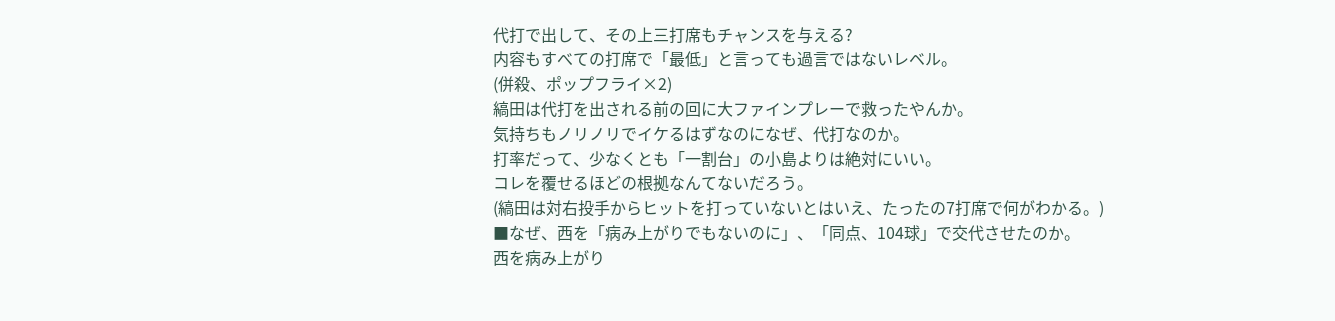代打で出して、その上三打席もチャンスを与える?
内容もすべての打席で「最低」と言っても過言ではないレベル。
(併殺、ポップフライ×2)
縞田は代打を出される前の回に大ファインプレーで救ったやんか。
気持ちもノリノリでイケるはずなのになぜ、代打なのか。
打率だって、少なくとも「一割台」の小島よりは絶対にいい。
コレを覆せるほどの根拠なんてないだろう。
(縞田は対右投手からヒットを打っていないとはいえ、たったの7打席で何がわかる。)
■なぜ、西を「病み上がりでもないのに」、「同点、104球」で交代させたのか。
西を病み上がり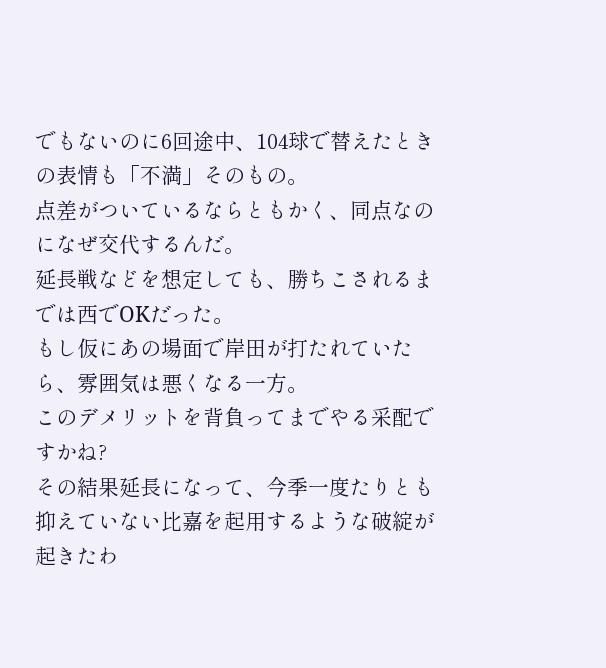でもないのに6回途中、104球で替えたときの表情も「不満」そのもの。
点差がついているならともかく、同点なのになぜ交代するんだ。
延長戦などを想定しても、勝ちこされるまでは西でOKだった。
もし仮にあの場面で岸田が打たれていたら、雰囲気は悪くなる一方。
このデメリットを背負ってまでやる采配ですかね?
その結果延長になって、今季一度たりとも抑えていない比嘉を起用するような破綻が起きたわ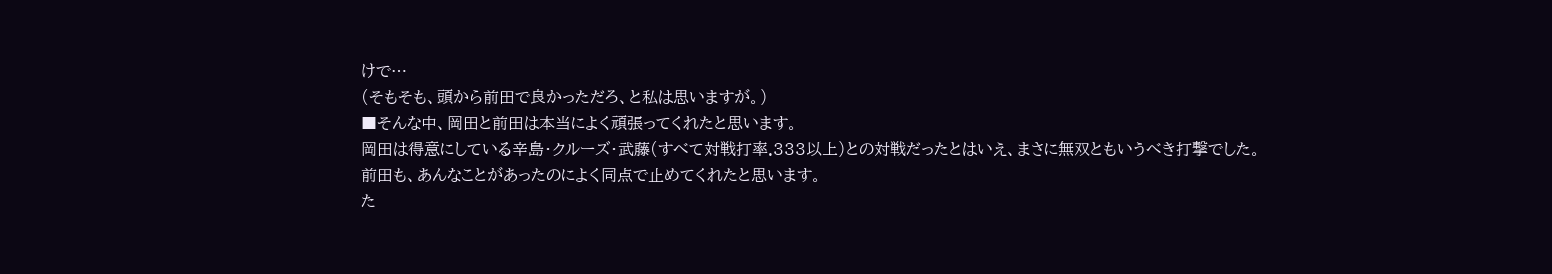けで…
(そもそも、頭から前田で良かっただろ、と私は思いますが。)
■そんな中、岡田と前田は本当によく頑張ってくれたと思います。
岡田は得意にしている辛島・クルーズ・武藤(すべて対戦打率.333以上)との対戦だったとはいえ、まさに無双ともいうべき打撃でした。
前田も、あんなことがあったのによく同点で止めてくれたと思います。
た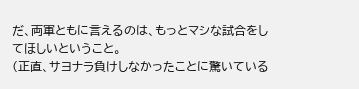だ、両軍ともに言えるのは、もっとマシな試合をしてほしいということ。
(正直、サヨナラ負けしなかったことに驚いている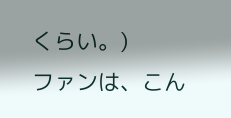くらい。)
ファンは、こん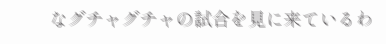なグチャグチャの試合を見に来ているわ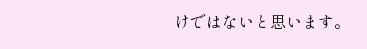けではないと思います。